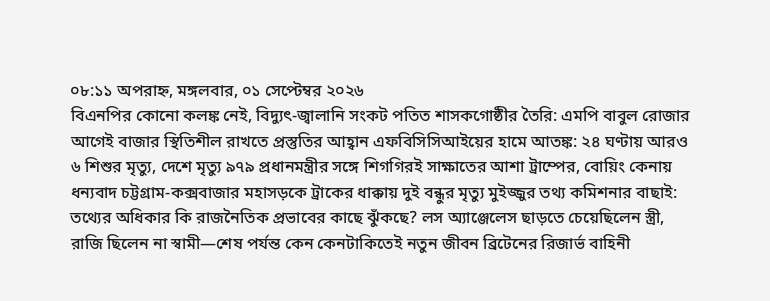০৮:১১ অপরাহ্ন, মঙ্গলবার, ০১ সেপ্টেম্বর ২০২৬
বিএনপির কোনো কলঙ্ক নেই, বিদ্যুৎ-জ্বালানি সংকট পতিত শাসকগোষ্ঠীর তৈরি: এমপি বাবুল রোজার আগেই বাজার স্থিতিশীল রাখতে প্রস্তুতির আহ্বান এফবিসিসিআইয়ের হামে আতঙ্ক: ২৪ ঘণ্টায় আরও ৬ শিশুর মৃত্যু, দেশে মৃত্যু ৯৭৯ প্রধানমন্ত্রীর সঙ্গে শিগগিরই সাক্ষাতের আশা ট্রাম্পের, বোয়িং কেনায় ধন্যবাদ চট্টগ্রাম-কক্সবাজার মহাসড়কে ট্রাকের ধাক্কায় দুই বন্ধুর মৃত্যু মুইজ্জুর তথ্য কমিশনার বাছাই: তথ্যের অধিকার কি রাজনৈতিক প্রভাবের কাছে ঝুঁকছে? লস অ্যাঞ্জেলেস ছাড়তে চেয়েছিলেন স্ত্রী, রাজি ছিলেন না স্বামী—শেষ পর্যন্ত কেন কেনটাকিতেই নতুন জীবন ব্রিটেনের রিজার্ভ বাহিনী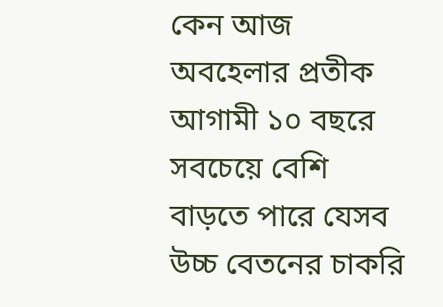কেন আজ অবহেলার প্রতীক আগামী ১০ বছরে সবচেয়ে বেশি বাড়তে পারে যেসব উচ্চ বেতনের চাকরি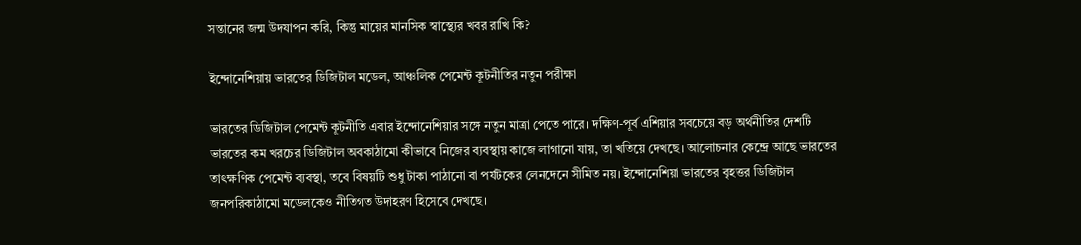সন্তানের জন্ম উদযাপন করি, কিন্তু মায়ের মানসিক স্বাস্থ্যের খবর রাখি কি?

ইন্দোনেশিয়ায় ভারতের ডিজিটাল মডেল, আঞ্চলিক পেমেন্ট কূটনীতির নতুন পরীক্ষা

ভারতের ডিজিটাল পেমেন্ট কূটনীতি এবার ইন্দোনেশিয়ার সঙ্গে নতুন মাত্রা পেতে পারে। দক্ষিণ-পূর্ব এশিয়ার সবচেয়ে বড় অর্থনীতির দেশটি ভারতের কম খরচের ডিজিটাল অবকাঠামো কীভাবে নিজের ব্যবস্থায় কাজে লাগানো যায়, তা খতিয়ে দেখছে। আলোচনার কেন্দ্রে আছে ভারতের তাৎক্ষণিক পেমেন্ট ব্যবস্থা, তবে বিষয়টি শুধু টাকা পাঠানো বা পর্যটকের লেনদেনে সীমিত নয়। ইন্দোনেশিয়া ভারতের বৃহত্তর ডিজিটাল জনপরিকাঠামো মডেলকেও নীতিগত উদাহরণ হিসেবে দেখছে।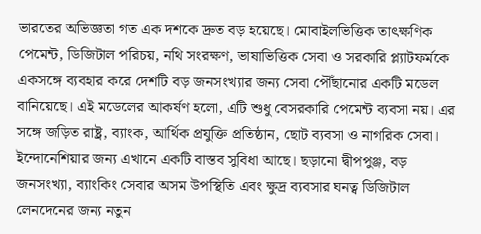ভারতের অভিজ্ঞতা গত এক দশকে দ্রুত বড় হয়েছে। মোবাইলভিত্তিক তাৎক্ষণিক পেমেন্ট, ডিজিটাল পরিচয়, নথি সংরক্ষণ, ভাষাভিত্তিক সেবা ও সরকারি প্ল্যাটফর্মকে একসঙ্গে ব্যবহার করে দেশটি বড় জনসংখ্যার জন্য সেবা পৌঁছানোর একটি মডেল বানিয়েছে। এই মডেলের আকর্ষণ হলো, এটি শুধু বেসরকারি পেমেন্ট ব্যবসা নয়। এর সঙ্গে জড়িত রাষ্ট্র, ব্যাংক, আর্থিক প্রযুক্তি প্রতিষ্ঠান, ছোট ব্যবসা ও নাগরিক সেবা। ইন্দোনেশিয়ার জন্য এখানে একটি বাস্তব সুবিধা আছে। ছড়ানো দ্বীপপুঞ্জ, বড় জনসংখ্যা, ব্যাংকিং সেবার অসম উপস্থিতি এবং ক্ষুদ্র ব্যবসার ঘনত্ব ডিজিটাল লেনদেনের জন্য নতুন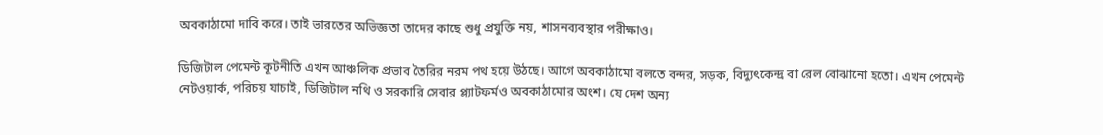অবকাঠামো দাবি করে। তাই ভারতের অভিজ্ঞতা তাদের কাছে শুধু প্রযুক্তি নয়, শাসনব্যবস্থার পরীক্ষাও।

ডিজিটাল পেমেন্ট কূটনীতি এখন আঞ্চলিক প্রভাব তৈরির নরম পথ হয়ে উঠছে। আগে অবকাঠামো বলতে বন্দর, সড়ক, বিদ্যুৎকেন্দ্র বা রেল বোঝানো হতো। এখন পেমেন্ট নেটওয়ার্ক, পরিচয় যাচাই, ডিজিটাল নথি ও সরকারি সেবার প্ল্যাটফর্মও অবকাঠামোর অংশ। যে দেশ অন্য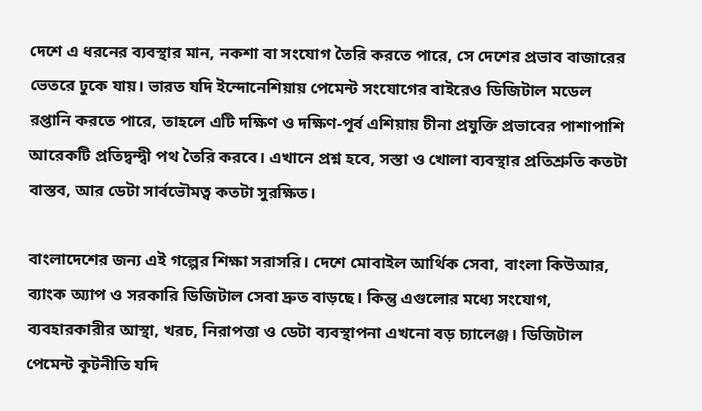দেশে এ ধরনের ব্যবস্থার মান, নকশা বা সংযোগ তৈরি করতে পারে, সে দেশের প্রভাব বাজারের ভেতরে ঢুকে যায়। ভারত যদি ইন্দোনেশিয়ায় পেমেন্ট সংযোগের বাইরেও ডিজিটাল মডেল রপ্তানি করতে পারে, তাহলে এটি দক্ষিণ ও দক্ষিণ-পূর্ব এশিয়ায় চীনা প্রযুক্তি প্রভাবের পাশাপাশি আরেকটি প্রতিদ্বন্দ্বী পথ তৈরি করবে। এখানে প্রশ্ন হবে, সস্তা ও খোলা ব্যবস্থার প্রতিশ্রুতি কতটা বাস্তব, আর ডেটা সার্বভৌমত্ব কতটা সুরক্ষিত।

বাংলাদেশের জন্য এই গল্পের শিক্ষা সরাসরি। দেশে মোবাইল আর্থিক সেবা, বাংলা কিউআর, ব্যাংক অ্যাপ ও সরকারি ডিজিটাল সেবা দ্রুত বাড়ছে। কিন্তু এগুলোর মধ্যে সংযোগ, ব্যবহারকারীর আস্থা, খরচ, নিরাপত্তা ও ডেটা ব্যবস্থাপনা এখনো বড় চ্যালেঞ্জ। ডিজিটাল পেমেন্ট কূটনীতি যদি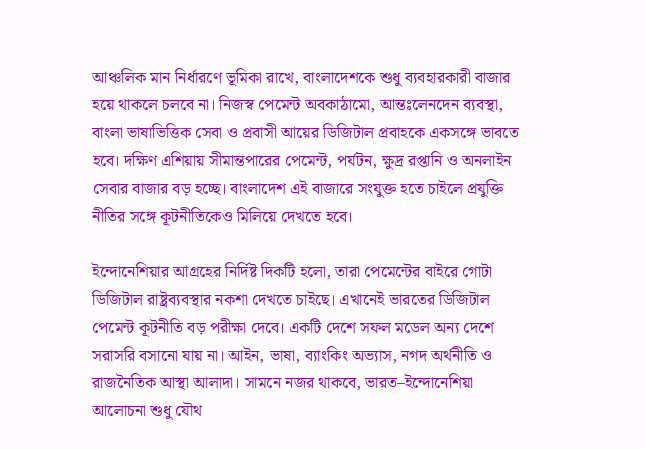আঞ্চলিক মান নির্ধারণে ভূমিকা রাখে, বাংলাদেশকে শুধু ব্যবহারকারী বাজার হয়ে থাকলে চলবে না। নিজস্ব পেমেন্ট অবকাঠামো, আন্তঃলেনদেন ব্যবস্থা, বাংলা ভাষাভিত্তিক সেবা ও প্রবাসী আয়ের ডিজিটাল প্রবাহকে একসঙ্গে ভাবতে হবে। দক্ষিণ এশিয়ায় সীমান্তপারের পেমেন্ট, পর্যটন, ক্ষুদ্র রপ্তানি ও অনলাইন সেবার বাজার বড় হচ্ছে। বাংলাদেশ এই বাজারে সংযুক্ত হতে চাইলে প্রযুক্তি নীতির সঙ্গে কূটনীতিকেও মিলিয়ে দেখতে হবে।

ইন্দোনেশিয়ার আগ্রহের নির্দিষ্ট দিকটি হলো, তারা পেমেন্টের বাইরে গোটা ডিজিটাল রাষ্ট্রব্যবস্থার নকশা দেখতে চাইছে। এখানেই ভারতের ডিজিটাল পেমেন্ট কূটনীতি বড় পরীক্ষা দেবে। একটি দেশে সফল মডেল অন্য দেশে সরাসরি বসানো যায় না। আইন, ভাষা, ব্যাংকিং অভ্যাস, নগদ অর্থনীতি ও রাজনৈতিক আস্থা আলাদা। সামনে নজর থাকবে, ভারত–ইন্দোনেশিয়া আলোচনা শুধু যৌথ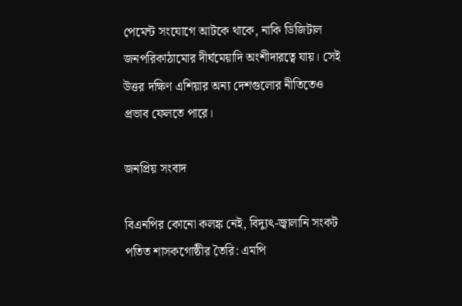পেমেন্ট সংযোগে আটকে থাকে, নাকি ডিজিটাল জনপরিকাঠামোর দীর্ঘমেয়াদি অংশীদারত্বে যায়। সেই উত্তর দক্ষিণ এশিয়ার অন্য দেশগুলোর নীতিতেও প্রভাব ফেলতে পারে।

জনপ্রিয় সংবাদ

বিএনপির কোনো কলঙ্ক নেই, বিদ্যুৎ-জ্বালানি সংকট পতিত শাসকগোষ্ঠীর তৈরি: এমপি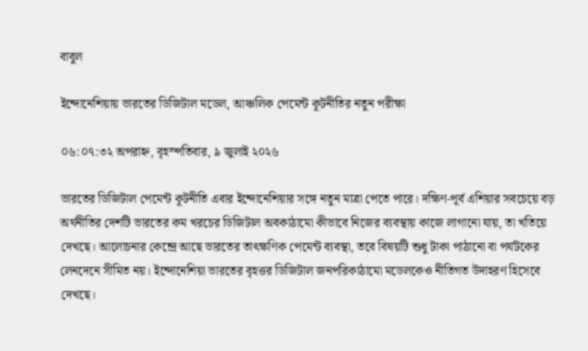বাবুল

ইন্দোনেশিয়ায় ভারতের ডিজিটাল মডেল, আঞ্চলিক পেমেন্ট কূটনীতির নতুন পরীক্ষা

০৬:০৭:৩২ অপরাহ্ন, বৃহস্পতিবার, ৯ জুলাই ২০২৬

ভারতের ডিজিটাল পেমেন্ট কূটনীতি এবার ইন্দোনেশিয়ার সঙ্গে নতুন মাত্রা পেতে পারে। দক্ষিণ-পূর্ব এশিয়ার সবচেয়ে বড় অর্থনীতির দেশটি ভারতের কম খরচের ডিজিটাল অবকাঠামো কীভাবে নিজের ব্যবস্থায় কাজে লাগানো যায়, তা খতিয়ে দেখছে। আলোচনার কেন্দ্রে আছে ভারতের তাৎক্ষণিক পেমেন্ট ব্যবস্থা, তবে বিষয়টি শুধু টাকা পাঠানো বা পর্যটকের লেনদেনে সীমিত নয়। ইন্দোনেশিয়া ভারতের বৃহত্তর ডিজিটাল জনপরিকাঠামো মডেলকেও নীতিগত উদাহরণ হিসেবে দেখছে।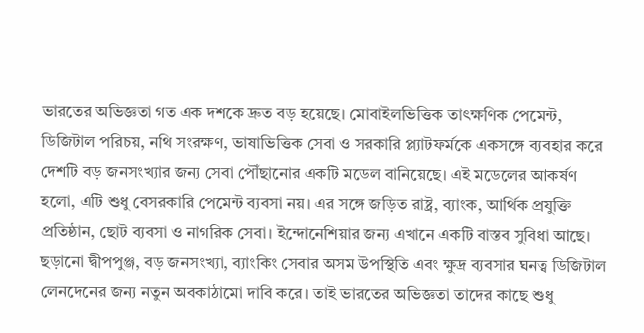ভারতের অভিজ্ঞতা গত এক দশকে দ্রুত বড় হয়েছে। মোবাইলভিত্তিক তাৎক্ষণিক পেমেন্ট, ডিজিটাল পরিচয়, নথি সংরক্ষণ, ভাষাভিত্তিক সেবা ও সরকারি প্ল্যাটফর্মকে একসঙ্গে ব্যবহার করে দেশটি বড় জনসংখ্যার জন্য সেবা পৌঁছানোর একটি মডেল বানিয়েছে। এই মডেলের আকর্ষণ হলো, এটি শুধু বেসরকারি পেমেন্ট ব্যবসা নয়। এর সঙ্গে জড়িত রাষ্ট্র, ব্যাংক, আর্থিক প্রযুক্তি প্রতিষ্ঠান, ছোট ব্যবসা ও নাগরিক সেবা। ইন্দোনেশিয়ার জন্য এখানে একটি বাস্তব সুবিধা আছে। ছড়ানো দ্বীপপুঞ্জ, বড় জনসংখ্যা, ব্যাংকিং সেবার অসম উপস্থিতি এবং ক্ষুদ্র ব্যবসার ঘনত্ব ডিজিটাল লেনদেনের জন্য নতুন অবকাঠামো দাবি করে। তাই ভারতের অভিজ্ঞতা তাদের কাছে শুধু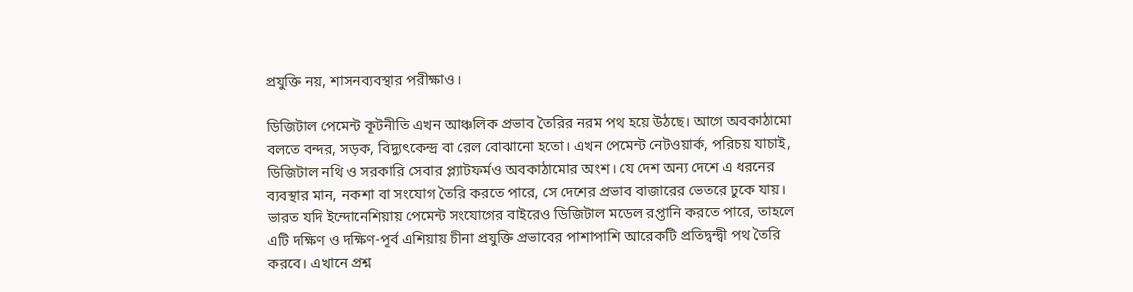প্রযুক্তি নয়, শাসনব্যবস্থার পরীক্ষাও।

ডিজিটাল পেমেন্ট কূটনীতি এখন আঞ্চলিক প্রভাব তৈরির নরম পথ হয়ে উঠছে। আগে অবকাঠামো বলতে বন্দর, সড়ক, বিদ্যুৎকেন্দ্র বা রেল বোঝানো হতো। এখন পেমেন্ট নেটওয়ার্ক, পরিচয় যাচাই, ডিজিটাল নথি ও সরকারি সেবার প্ল্যাটফর্মও অবকাঠামোর অংশ। যে দেশ অন্য দেশে এ ধরনের ব্যবস্থার মান, নকশা বা সংযোগ তৈরি করতে পারে, সে দেশের প্রভাব বাজারের ভেতরে ঢুকে যায়। ভারত যদি ইন্দোনেশিয়ায় পেমেন্ট সংযোগের বাইরেও ডিজিটাল মডেল রপ্তানি করতে পারে, তাহলে এটি দক্ষিণ ও দক্ষিণ-পূর্ব এশিয়ায় চীনা প্রযুক্তি প্রভাবের পাশাপাশি আরেকটি প্রতিদ্বন্দ্বী পথ তৈরি করবে। এখানে প্রশ্ন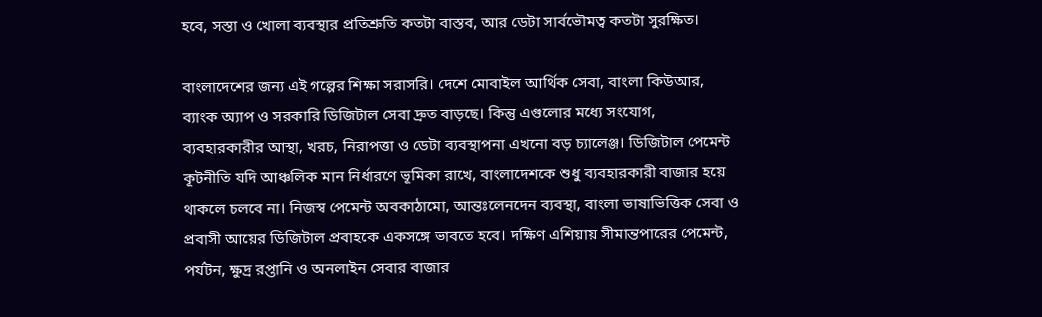হবে, সস্তা ও খোলা ব্যবস্থার প্রতিশ্রুতি কতটা বাস্তব, আর ডেটা সার্বভৌমত্ব কতটা সুরক্ষিত।

বাংলাদেশের জন্য এই গল্পের শিক্ষা সরাসরি। দেশে মোবাইল আর্থিক সেবা, বাংলা কিউআর, ব্যাংক অ্যাপ ও সরকারি ডিজিটাল সেবা দ্রুত বাড়ছে। কিন্তু এগুলোর মধ্যে সংযোগ, ব্যবহারকারীর আস্থা, খরচ, নিরাপত্তা ও ডেটা ব্যবস্থাপনা এখনো বড় চ্যালেঞ্জ। ডিজিটাল পেমেন্ট কূটনীতি যদি আঞ্চলিক মান নির্ধারণে ভূমিকা রাখে, বাংলাদেশকে শুধু ব্যবহারকারী বাজার হয়ে থাকলে চলবে না। নিজস্ব পেমেন্ট অবকাঠামো, আন্তঃলেনদেন ব্যবস্থা, বাংলা ভাষাভিত্তিক সেবা ও প্রবাসী আয়ের ডিজিটাল প্রবাহকে একসঙ্গে ভাবতে হবে। দক্ষিণ এশিয়ায় সীমান্তপারের পেমেন্ট, পর্যটন, ক্ষুদ্র রপ্তানি ও অনলাইন সেবার বাজার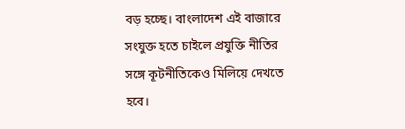বড় হচ্ছে। বাংলাদেশ এই বাজারে সংযুক্ত হতে চাইলে প্রযুক্তি নীতির সঙ্গে কূটনীতিকেও মিলিয়ে দেখতে হবে।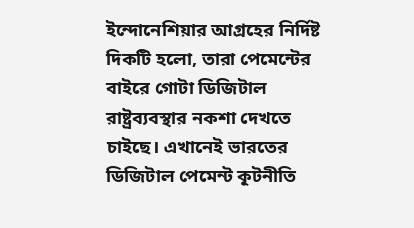ইন্দোনেশিয়ার আগ্রহের নির্দিষ্ট দিকটি হলো, তারা পেমেন্টের বাইরে গোটা ডিজিটাল রাষ্ট্রব্যবস্থার নকশা দেখতে চাইছে। এখানেই ভারতের ডিজিটাল পেমেন্ট কূটনীতি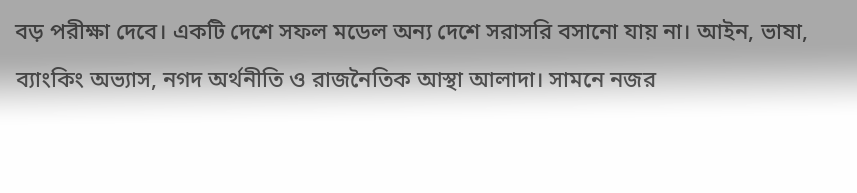বড় পরীক্ষা দেবে। একটি দেশে সফল মডেল অন্য দেশে সরাসরি বসানো যায় না। আইন, ভাষা, ব্যাংকিং অভ্যাস, নগদ অর্থনীতি ও রাজনৈতিক আস্থা আলাদা। সামনে নজর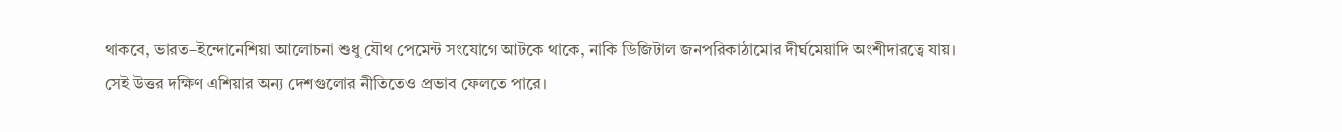থাকবে, ভারত–ইন্দোনেশিয়া আলোচনা শুধু যৌথ পেমেন্ট সংযোগে আটকে থাকে, নাকি ডিজিটাল জনপরিকাঠামোর দীর্ঘমেয়াদি অংশীদারত্বে যায়। সেই উত্তর দক্ষিণ এশিয়ার অন্য দেশগুলোর নীতিতেও প্রভাব ফেলতে পারে।